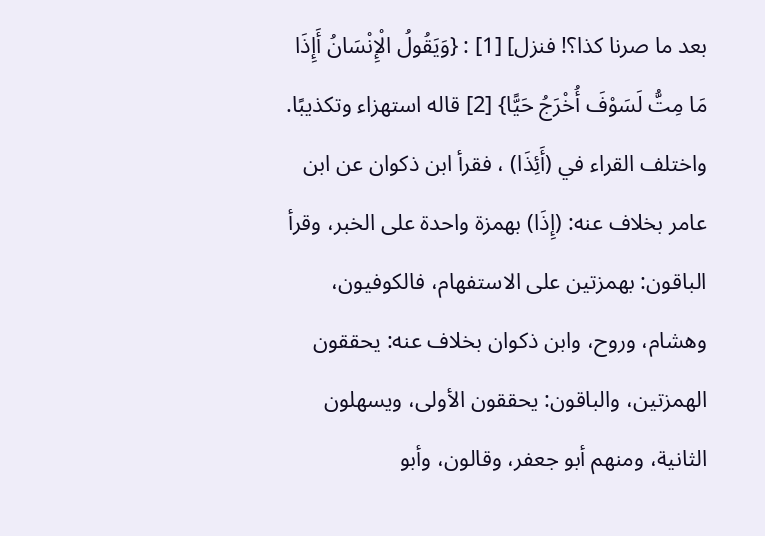بعد ما صرنا كذا؟! فنزل] [1] : {وَيَقُولُ الْإِنْسَانُ أَإِذَا مَا مِتُّ لَسَوْفَ أُخْرَجُ حَيًّا} [2] قاله استهزاء وتكذيبًا. واختلف القراء في (أَئِذَا) ، فقرأ ابن ذكوان عن ابن عامر بخلاف عنه: (إِذَا) بهمزة واحدة على الخبر، وقرأ الباقون: بهمزتين على الاستفهام، فالكوفيون، وهشام، وروح، وابن ذكوان بخلاف عنه: يحققون الهمزتين، والباقون: يحققون الأولى، ويسهلون الثانية، ومنهم أبو جعفر، وقالون، وأبو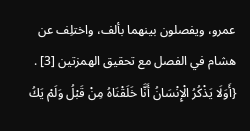عمرو، ويفصلون بينهما بألف، واختلِف عن هشام في الفصل مع تحقيق الهمزتين [3] .
{أَوَلَا يَذْكُرُ الْإِنْسَانُ أَنَّا خَلَقْنَاهُ مِنْ قَبْلُ وَلَمْ يَكُ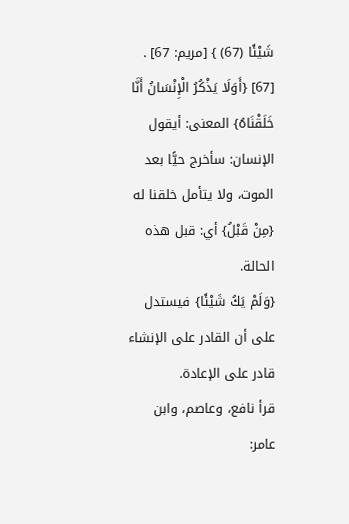شَيْئًا (67) } [مريم: 67] .
[67] {أَوَلَا يَذْكُرُ الْإِنْسَانُ أَنَّا خَلَقْنَاهُ} المعنى: أيقول الإنسان: سأخرج حيًّا بعد الموت، ولا يتأمل خلقنا له {مِنْ قَبْلُ} أي: قبل هذه الحالة.
{وَلَمْ يَكُ شَيْئًا} فيستدل على أن القادر على الإنشاء قادر على الإعادة.
قرأ نافع، وعاصم، وابن عامر: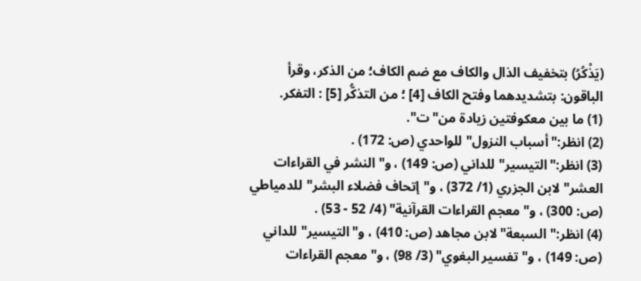(يَذْكُرُ) بتخفيف الذال والكاف مع ضم الكاف؛ من الذكر، وقرأ الباقون: بتشديدهما وفتح الكاف [4] ؛ من التذكُّر [5] : التفكر.
(1) ما بين معكوفتين زيادة من"ت".
(2) انظر:"أسباب النزول"للواحدي (ص: 172) .
(3) انظر:"التيسير"للداني (ص: 149) ، و"النشر في القراءات العشر"لابن الجزري (1/ 372) ، و"إتحاف فضلاء البشر"للدمياطي (ص: 300) ، و"معجم القراءات القرآنية" (4/ 52 - 53) .
(4) انظر:"السبعة"لابن مجاهد (ص: 410) ، و"التيسير"للداني (ص: 149) ، و"تفسير البغوي" (3/ 98) ، و"معجم القراءات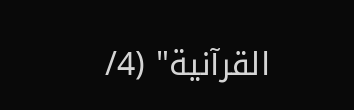القرآنية" (4/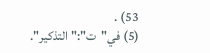53) .
(5) في"ت":"التذكير".